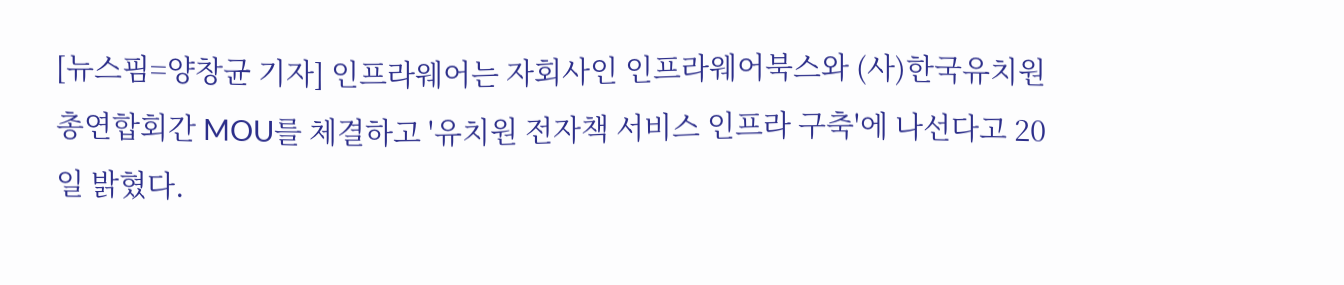[뉴스핌=양창균 기자] 인프라웨어는 자회사인 인프라웨어북스와 (사)한국유치원총연합회간 MOU를 체결하고 '유치원 전자책 서비스 인프라 구축'에 나선다고 20일 밝혔다.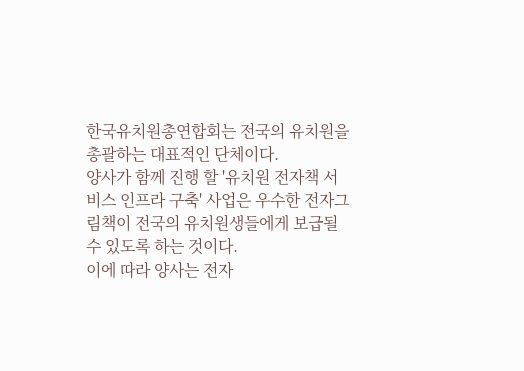한국유치원총연합회는 전국의 유치원을 총괄하는 대표적인 단체이다.
양사가 함께 진행 할 '유치원 전자책 서비스 인프라 구축' 사업은 우수한 전자그림책이 전국의 유치원생들에게 보급될 수 있도록 하는 것이다.
이에 따라 양사는 전자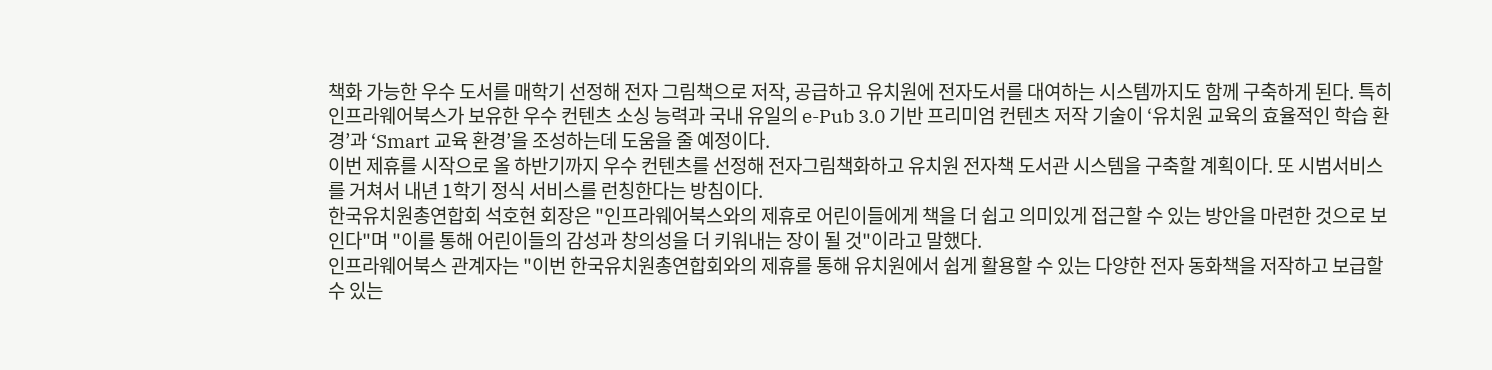책화 가능한 우수 도서를 매학기 선정해 전자 그림책으로 저작, 공급하고 유치원에 전자도서를 대여하는 시스템까지도 함께 구축하게 된다. 특히 인프라웨어북스가 보유한 우수 컨텐츠 소싱 능력과 국내 유일의 e-Pub 3.0 기반 프리미엄 컨텐츠 저작 기술이 ‘유치원 교육의 효율적인 학습 환경’과 ‘Smart 교육 환경’을 조성하는데 도움을 줄 예정이다.
이번 제휴를 시작으로 올 하반기까지 우수 컨텐츠를 선정해 전자그림책화하고 유치원 전자책 도서관 시스템을 구축할 계획이다. 또 시범서비스를 거쳐서 내년 1학기 정식 서비스를 런칭한다는 방침이다.
한국유치원총연합회 석호현 회장은 "인프라웨어북스와의 제휴로 어린이들에게 책을 더 쉽고 의미있게 접근할 수 있는 방안을 마련한 것으로 보인다"며 "이를 통해 어린이들의 감성과 창의성을 더 키워내는 장이 될 것"이라고 말했다.
인프라웨어북스 관계자는 "이번 한국유치원총연합회와의 제휴를 통해 유치원에서 쉽게 활용할 수 있는 다양한 전자 동화책을 저작하고 보급할 수 있는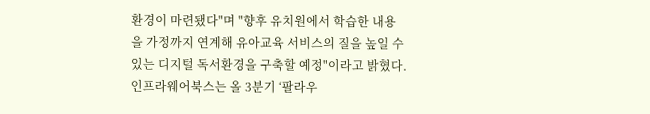환경이 마련됐다"며 "향후 유치원에서 학습한 내용을 가정까지 연계해 유아교육 서비스의 질을 높일 수 있는 디지털 독서환경을 구축할 예정"이라고 밝혔다.
인프라웨어북스는 올 3분기 ‘팔라우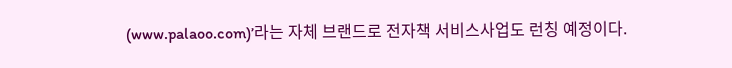(www.palaoo.com)’라는 자체 브랜드로 전자책 서비스사업도 런칭 예정이다.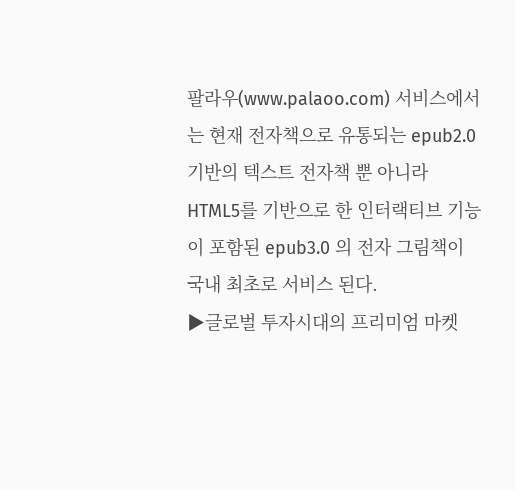팔라우(www.palaoo.com) 서비스에서는 현재 전자책으로 유통되는 epub2.0 기반의 텍스트 전자책 뿐 아니라 HTML5를 기반으로 한 인터랙티브 기능이 포함된 epub3.0 의 전자 그림책이 국내 최초로 서비스 된다.
▶글로벌 투자시대의 프리미엄 마켓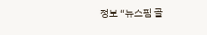정보 “뉴스핌 골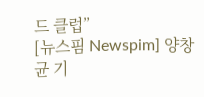드 클럽”
[뉴스핌 Newspim] 양창균 기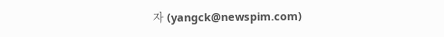자 (yangck@newspim.com)